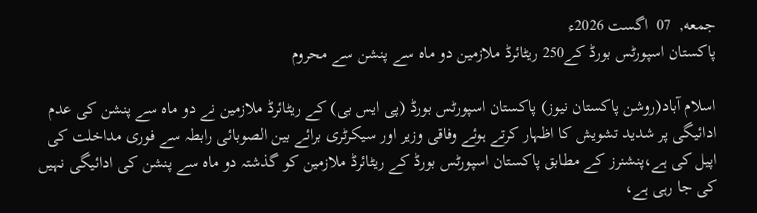جمعه,  07  اگست 2026ء
پاکستان اسپورٹس بورڈ کے250 ریٹائرڈ ملازمین دو ماہ سے پنشن سے محروم

اسلام آباد(روشن پاکستان نیوز) پاکستان اسپورٹس بورڈ (پی ایس بی) کے ریٹائرڈ ملازمین نے دو ماہ سے پنشن کی عدم ادائیگی پر شدید تشویش کا اظہار کرتے ہوئے وفاقی وزیر اور سیکرٹری برائے بین الصوبائی رابطہ سے فوری مداخلت کی اپیل کی ہے،پنشنرز کے مطابق پاکستان اسپورٹس بورڈ کے ریٹائرڈ ملازمین کو گذشتہ دو ماہ سے پنشن کی ادائیگی نہیں کی جا رہی ہے،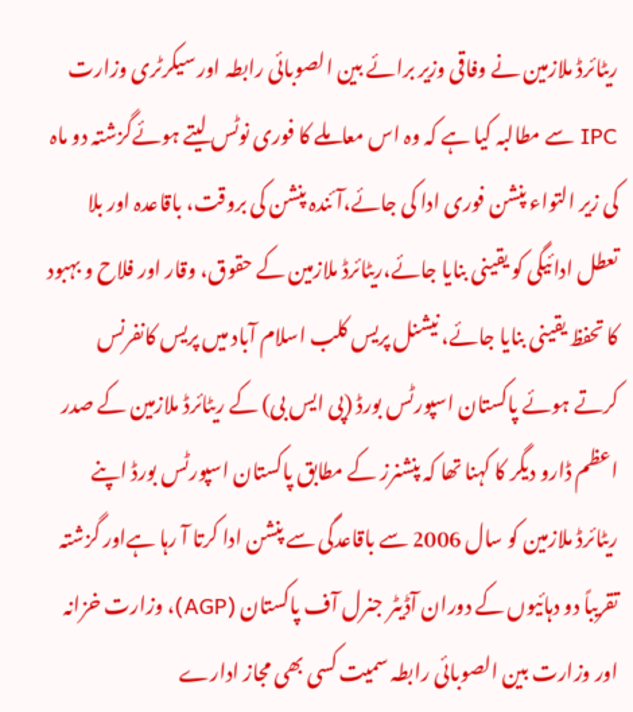ریٹائرڈ ملازمین نے وفاقی وزیر برائے بین الصوبائی رابطہ اور سیکرٹری وزارت IPC سے مطالبہ کیا ہے کہ وہ اس معاملے کا فوری نوٹس لیتے ہوئےگزشتہ دو ماہ کی زیر التواء پنشن فوری ادا کی جائے،آئندہ پنشن کی بروقت، باقاعدہ اور بلا تعطل ادائیگی کو یقینی بنایا جائے،ریٹائرڈ ملازمین کے حقوق، وقار اور فلاح و بہبود کا تحفظ یقینی بنایا جائے، نیشنل پریس کلب اسلام آباد میں پریس کانفرنس کرتے ہوئے پاکستان اسپورٹس بورڈ (پی ایس بی) کے ریٹائرڈ ملازمین کے صدر اعظم ڈارو دیگر کا کہنا تھا کہ پنشنرز کے مطابق پاکستان اسپورٹس بورڈ اپنے ریٹائرڈ ملازمین کو سال 2006 سے باقاعدگی سے پنشن ادا کرتا آ رہا ہےاور گزشتہ تقریباً دو دہائیوں کے دوران آڈیٹر جنرل آف پاکستان (AGP)، وزارت خزانہ اور وزارت بین الصوبائی رابطہ سمیت کسی بھی مجاز ادارے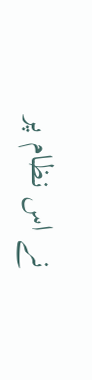نے اس نظام پر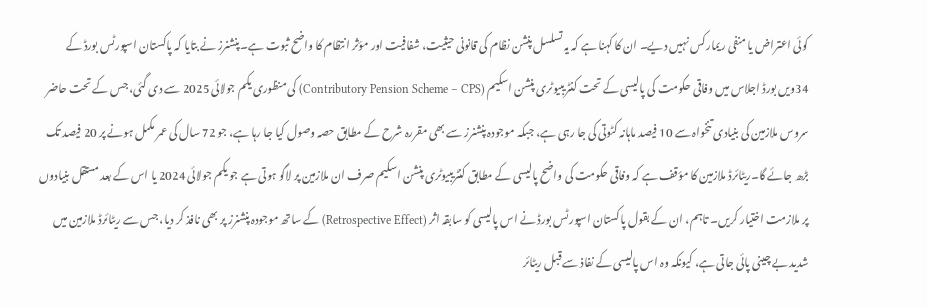کوئی اعتراض یا منفی ریمارکس نہیں دیے۔ ان کا کہنا ہے کہ یہ تسلسل پنشن نظام کی قانونی حیثیت، شفافیت اور مؤثر انتظام کا واضح ثبوت ہے۔پنشنرز نے بتایا کہ پاکستان اسپورٹس بورڈ کے 34ویں بورڈ اجلاس میں وفاقی حکومت کی پالیسی کے تحت کنٹریبیوٹری پنشن اسکیم (Contributory Pension Scheme – CPS) کی منظوری یکم جولائی 2025 سے دی گئی، جس کے تحت حاضر سروس ملازمین کی بنیادی تنخواہ سے 10 فیصد ماہانہ کٹوتی کی جا رہی ہے، جبکہ موجودہ پنشنرز سے بھی مقررہ شرح کے مطابق حصہ وصول کیا جا رہا ہے، جو 72 سال کی عمر مکمل ہونے پر 20 فیصد تک بڑھ جائے گا۔ریٹائرڈ ملازمین کا مؤقف ہے کہ وفاقی حکومت کی واضح پالیسی کے مطابق کنٹریبیوٹری پنشن اسکیم صرف ان ملازمین پر لاگو ہوتی ہے جو یکم جولائی 2024 یا اس کے بعد مستقل بنیادوں پر ملازمت اختیار کریں۔ تاہم، ان کے بقول پاکستان اسپورٹس بورڈ نے اس پالیسی کو سابقہ اثر (Retrospective Effect) کے ساتھ موجودہ پنشنرز پر بھی نافذ کر دیا، جس سے ریٹائرڈ ملازمین میں شدید بے چینی پائی جاتی ہے، کیونکہ وہ اس پالیسی کے نفاذ سے قبل ریٹائر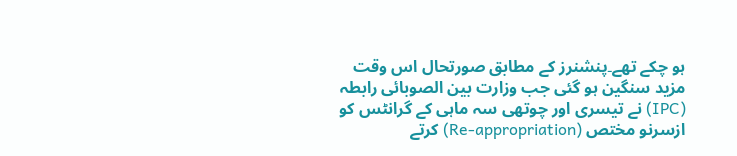ہو چکے تھے۔پنشنرز کے مطابق صورتحال اس وقت مزید سنگین ہو گئی جب وزارت بین الصوبائی رابطہ (IPC) نے تیسری اور چوتھی سہ ماہی کے گرانٹس کو ازسرنو مختص (Re-appropriation) کرتے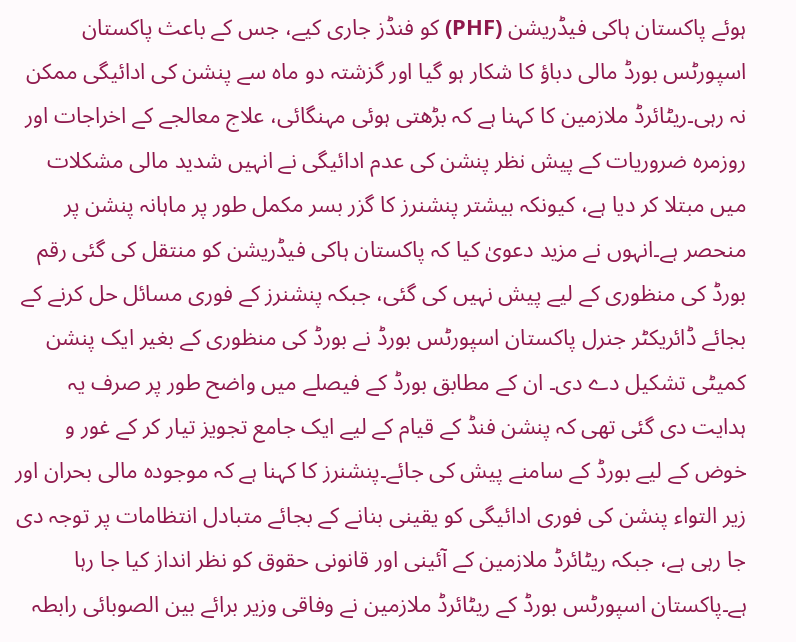ہوئے پاکستان ہاکی فیڈریشن (PHF) کو فنڈز جاری کیے، جس کے باعث پاکستان اسپورٹس بورڈ مالی دباؤ کا شکار ہو گیا اور گزشتہ دو ماہ سے پنشن کی ادائیگی ممکن نہ رہی۔ریٹائرڈ ملازمین کا کہنا ہے کہ بڑھتی ہوئی مہنگائی، علاج معالجے کے اخراجات اور روزمرہ ضروریات کے پیش نظر پنشن کی عدم ادائیگی نے انہیں شدید مالی مشکلات میں مبتلا کر دیا ہے، کیونکہ بیشتر پنشنرز کا گزر بسر مکمل طور پر ماہانہ پنشن پر منحصر ہے۔انہوں نے مزید دعویٰ کیا کہ پاکستان ہاکی فیڈریشن کو منتقل کی گئی رقم بورڈ کی منظوری کے لیے پیش نہیں کی گئی، جبکہ پنشنرز کے فوری مسائل حل کرنے کے بجائے ڈائریکٹر جنرل پاکستان اسپورٹس بورڈ نے بورڈ کی منظوری کے بغیر ایک پنشن کمیٹی تشکیل دے دی۔ ان کے مطابق بورڈ کے فیصلے میں واضح طور پر صرف یہ ہدایت دی گئی تھی کہ پنشن فنڈ کے قیام کے لیے ایک جامع تجویز تیار کر کے غور و خوض کے لیے بورڈ کے سامنے پیش کی جائے۔پنشنرز کا کہنا ہے کہ موجودہ مالی بحران اور زیر التواء پنشن کی فوری ادائیگی کو یقینی بنانے کے بجائے متبادل انتظامات پر توجہ دی جا رہی ہے، جبکہ ریٹائرڈ ملازمین کے آئینی اور قانونی حقوق کو نظر انداز کیا جا رہا ہے۔پاکستان اسپورٹس بورڈ کے ریٹائرڈ ملازمین نے وفاقی وزیر برائے بین الصوبائی رابطہ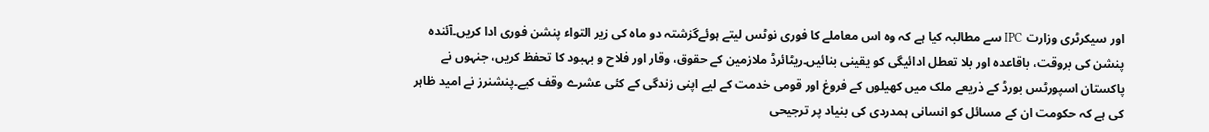اور سیکرٹری وزارت IPC سے مطالبہ کیا ہے کہ وہ اس معاملے کا فوری نوٹس لیتے ہوئےگزشتہ دو ماہ کی زیر التواء پنشن فوری ادا کریں۔آئندہ پنشن کی بروقت، باقاعدہ اور بلا تعطل ادائیگی کو یقینی بنائیں۔ریٹائرڈ ملازمین کے حقوق، وقار اور فلاح و بہبود کا تحفظ کریں، جنہوں نے پاکستان اسپورٹس بورڈ کے ذریعے ملک میں کھیلوں کے فروغ اور قومی خدمت کے لیے اپنی زندگی کے کئی عشرے وقف کیے۔پنشنرز نے امید ظاہر کی ہے کہ حکومت ان کے مسائل کو انسانی ہمدردی کی بنیاد پر ترجیحی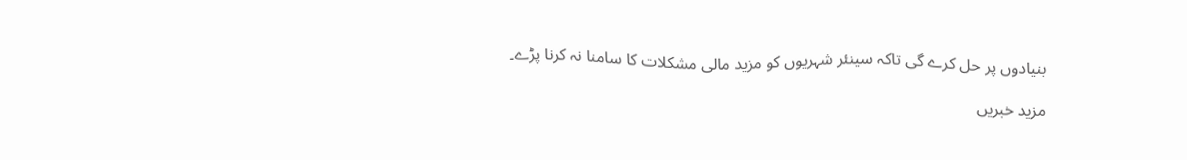بنیادوں پر حل کرے گی تاکہ سینئر شہریوں کو مزید مالی مشکلات کا سامنا نہ کرنا پڑے۔

مزید خبریں